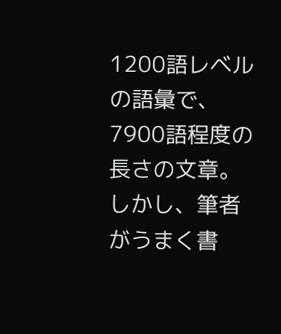1200語レベルの語彙で、7900語程度の長さの文章。しかし、筆者がうまく書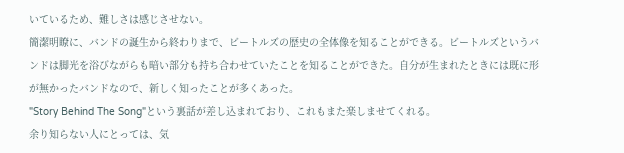いているため、難しさは感じさせない。
簡潔明瞭に、バンドの誕生から終わりまで、ビートルズの歴史の全体像を知ることができる。ビートルズというバンドは脚光を浴びながらも暗い部分も持ち合わせていたことを知ることができた。自分が生まれたときには既に形が無かったバンドなので、新しく知ったことが多くあった。
"Story Behind The Song"という裏話が差し込まれており、これもまた楽しませてくれる。
余り知らない人にとっては、気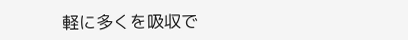軽に多くを吸収で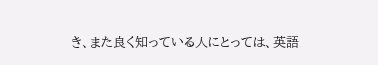き、また良く知っている人にとっては、英語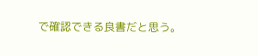で確認できる良書だと思う。